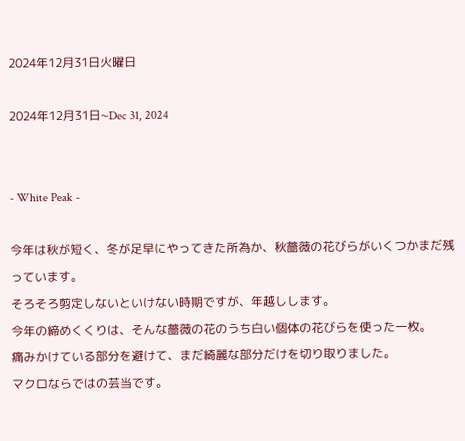2024年12月31日火曜日

2024年12月31日~Dec 31, 2024


- White Peak -

今年は秋が短く、冬が足早にやってきた所為か、秋薔薇の花びらがいくつかまだ残っています。
そろそろ剪定しないといけない時期ですが、年越しします。
今年の締めくくりは、そんな薔薇の花のうち白い個体の花びらを使った一枚。
痛みかけている部分を避けて、まだ綺麗な部分だけを切り取りました。
マクロならではの芸当です。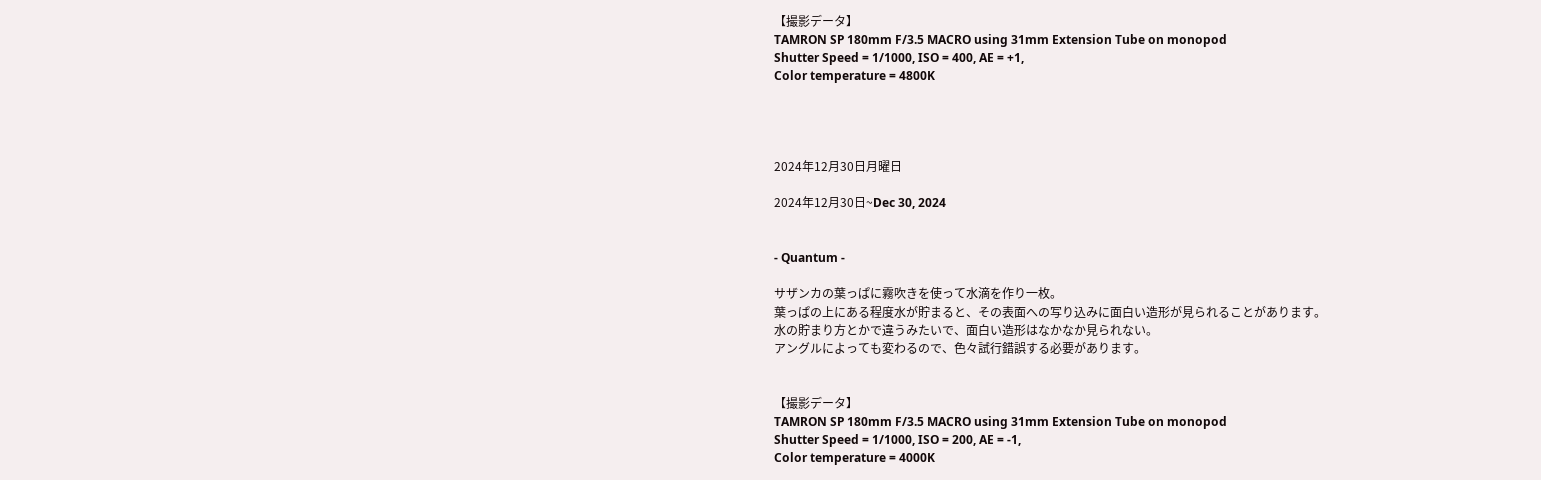【撮影データ】
TAMRON SP 180mm F/3.5 MACRO using 31mm Extension Tube on monopod
Shutter Speed = 1/1000, ISO = 400, AE = +1,
Color temperature = 4800K




2024年12月30日月曜日

2024年12月30日~Dec 30, 2024


- Quantum -

サザンカの葉っぱに霧吹きを使って水滴を作り一枚。
葉っぱの上にある程度水が貯まると、その表面への写り込みに面白い造形が見られることがあります。
水の貯まり方とかで違うみたいで、面白い造形はなかなか見られない。
アングルによっても変わるので、色々試行錯誤する必要があります。


【撮影データ】
TAMRON SP 180mm F/3.5 MACRO using 31mm Extension Tube on monopod
Shutter Speed = 1/1000, ISO = 200, AE = -1,
Color temperature = 4000K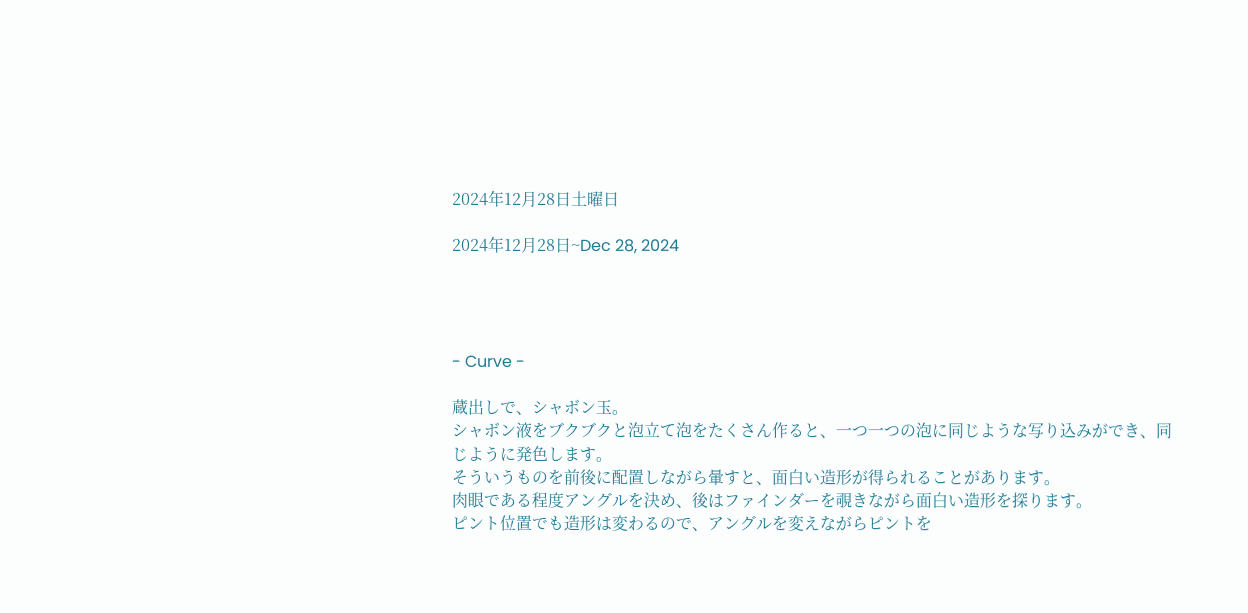2024年12月28日土曜日

2024年12月28日~Dec 28, 2024




- Curve -

蔵出しで、シャボン玉。
シャボン液をブクブクと泡立て泡をたくさん作ると、一つ一つの泡に同じような写り込みができ、同じように発色します。
そういうものを前後に配置しながら暈すと、面白い造形が得られることがあります。
肉眼である程度アングルを決め、後はファインダーを覗きながら面白い造形を探ります。
ピント位置でも造形は変わるので、アングルを変えながらピントを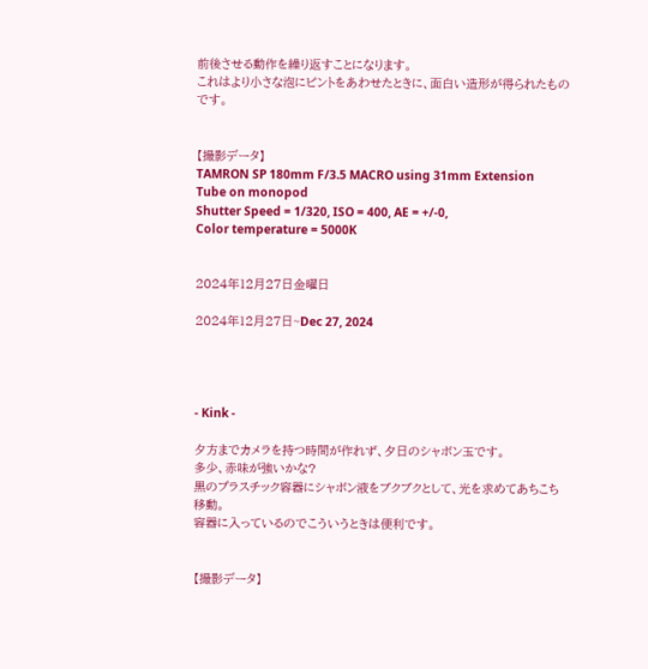前後させる動作を繰り返すことになります。
これはより小さな泡にピントをあわせたときに、面白い造形が得られたものです。


【撮影データ】
TAMRON SP 180mm F/3.5 MACRO using 31mm Extension Tube on monopod
Shutter Speed = 1/320, ISO = 400, AE = +/-0,
Color temperature = 5000K


2024年12月27日金曜日

2024年12月27日~Dec 27, 2024




- Kink -

夕方までカメラを持つ時間が作れず、夕日のシャボン玉です。
多少、赤味が強いかな?
黒のプラスチック容器にシャボン液をブクブクとして、光を求めてあちこち移動。
容器に入っているのでこういうときは便利です。


【撮影データ】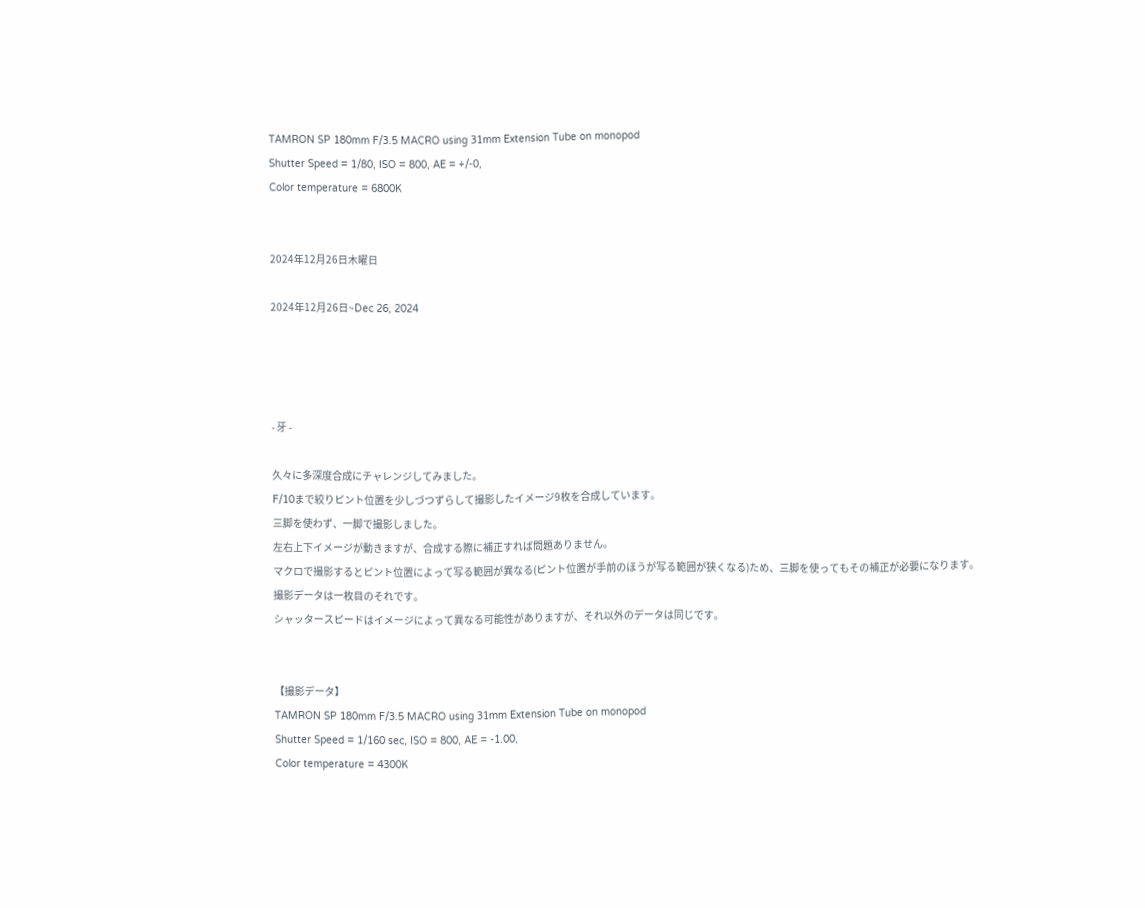TAMRON SP 180mm F/3.5 MACRO using 31mm Extension Tube on monopod
Shutter Speed = 1/80, ISO = 800, AE = +/-0,
Color temperature = 6800K


2024年12月26日木曜日

2024年12月26日~Dec 26, 2024




- 牙 -

久々に多深度合成にチャレンジしてみました。
F/10まで絞りピント位置を少しづつずらして撮影したイメージ9枚を合成しています。
三脚を使わず、一脚で撮影しました。
左右上下イメージが動きますが、合成する際に補正すれば問題ありません。
マクロで撮影するとピント位置によって写る範囲が異なる(ピント位置が手前のほうが写る範囲が狭くなる)ため、三脚を使ってもその補正が必要になります。
撮影データは一枚目のそれです。
シャッタースピードはイメージによって異なる可能性がありますが、それ以外のデータは同じです。


【撮影データ】
TAMRON SP 180mm F/3.5 MACRO using 31mm Extension Tube on monopod
Shutter Speed = 1/160 sec, ISO = 800, AE = -1.00,
Color temperature = 4300K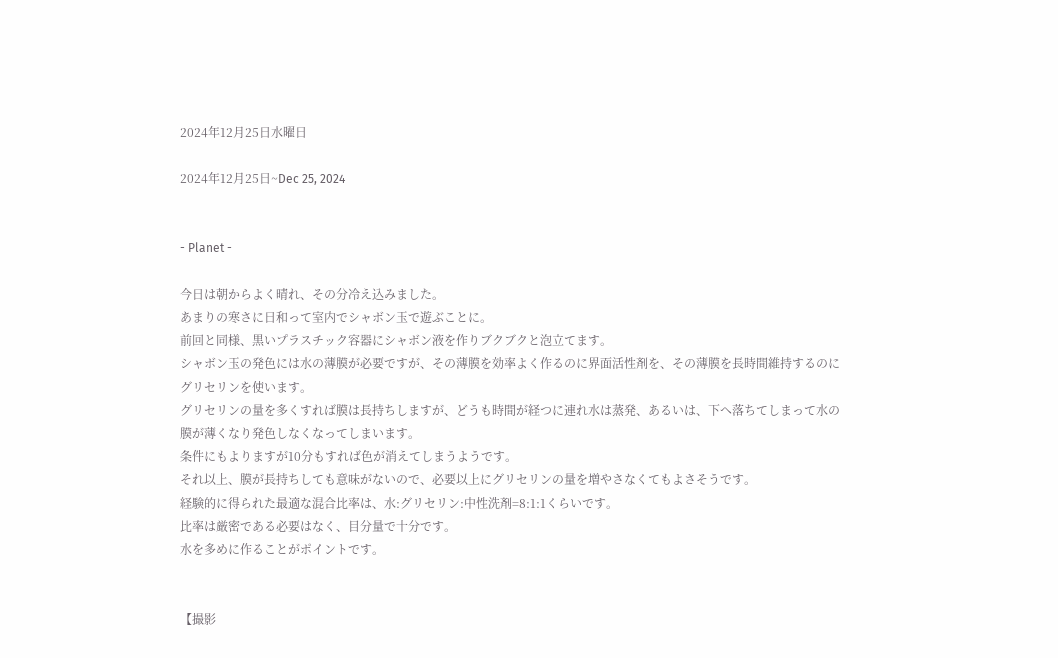2024年12月25日水曜日

2024年12月25日~Dec 25, 2024


- Planet -

今日は朝からよく晴れ、その分冷え込みました。
あまりの寒さに日和って室内でシャボン玉で遊ぶことに。
前回と同様、黒いプラスチック容器にシャボン液を作りブクブクと泡立てます。
シャボン玉の発色には水の薄膜が必要ですが、その薄膜を効率よく作るのに界面活性剤を、その薄膜を長時間維持するのにグリセリンを使います。
グリセリンの量を多くすれば膜は長持ちしますが、どうも時間が経つに連れ水は蒸発、あるいは、下へ落ちてしまって水の膜が薄くなり発色しなくなってしまいます。
条件にもよりますが10分もすれば色が消えてしまうようです。
それ以上、膜が長持ちしても意味がないので、必要以上にグリセリンの量を増やさなくてもよさそうです。
経験的に得られた最適な混合比率は、水:グリセリン:中性洗剤=8:1:1くらいです。
比率は厳密である必要はなく、目分量で十分です。
水を多めに作ることがポイントです。


【撮影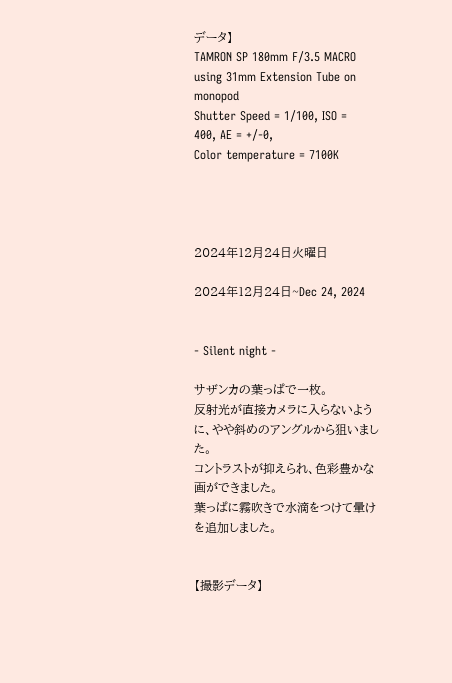データ】
TAMRON SP 180mm F/3.5 MACRO using 31mm Extension Tube on monopod
Shutter Speed = 1/100, ISO = 400, AE = +/-0,
Color temperature = 7100K




2024年12月24日火曜日

2024年12月24日~Dec 24, 2024


- Silent night -

サザンカの葉っぱで一枚。
反射光が直接カメラに入らないように、やや斜めのアングルから狙いました。
コントラストが抑えられ、色彩豊かな画ができました。
葉っぱに霧吹きで水滴をつけて暈けを追加しました。


【撮影データ】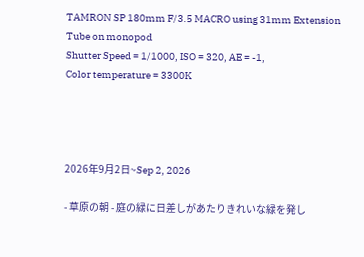TAMRON SP 180mm F/3.5 MACRO using 31mm Extension Tube on monopod
Shutter Speed = 1/1000, ISO = 320, AE = -1,
Color temperature = 3300K




2026年9月2日~Sep 2, 2026

- 草原の朝 - 庭の緑に日差しがあたりきれいな緑を発し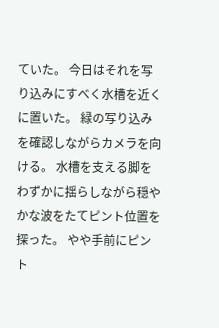ていた。 今日はそれを写り込みにすべく水槽を近くに置いた。 緑の写り込みを確認しながらカメラを向ける。 水槽を支える脚をわずかに揺らしながら穏やかな波をたてピント位置を探った。 やや手前にピント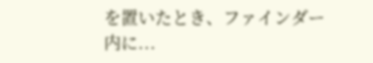を置いたとき、ファインダー内に...